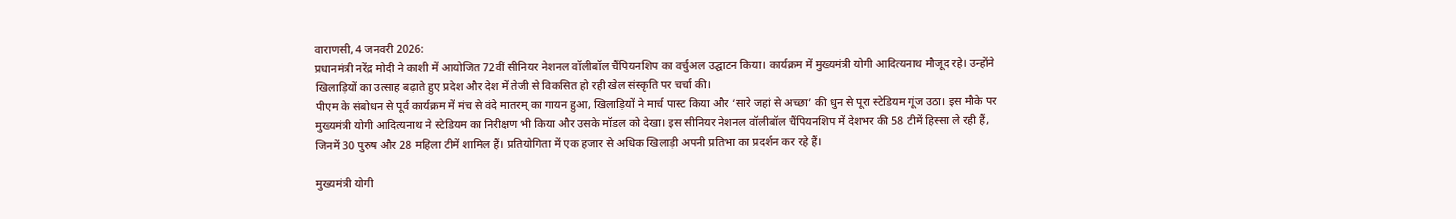वाराणसी, 4 जनवरी 2026:
प्रधानमंत्री नरेंद्र मोदी ने काशी में आयोजित 72वीं सीनियर नेशनल वॉलीबॉल चैंपियनशिप का वर्चुअल उद्घाटन किया। कार्यक्रम में मुख्यमंत्री योगी आदित्यनाथ मौजूद रहे। उन्होंने खिलाड़ियों का उत्साह बढ़ाते हुए प्रदेश और देश में तेजी से विकसित हो रही खेल संस्कृति पर चर्चा की।
पीएम के संबोधन से पूर्व कार्यक्रम में मंच से वंदे मातरम् का गायन हुआ, खिलाड़ियों ने मार्च पास्ट किया और ‘सारे जहां से अच्छा’ की धुन से पूरा स्टेडियम गूंज उठा। इस मौके पर मुख्यमंत्री योगी आदित्यनाथ ने स्टेडियम का निरीक्षण भी किया और उसके मॉडल को देखा। इस सीनियर नेशनल वॉलीबॉल चैंपियनशिप में देशभर की 58 टीमें हिस्सा ले रही हैं, जिनमें 30 पुरुष और 28 महिला टीमें शामिल हैं। प्रतियोगिता में एक हजार से अधिक खिलाड़ी अपनी प्रतिभा का प्रदर्शन कर रहे हैं।

मुख्यमंत्री योगी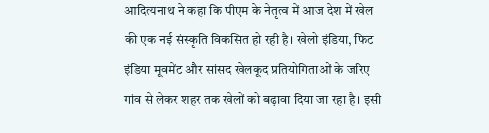आदित्यनाथ ने कहा कि पीएम के नेतृत्व में आज देश में खेल की एक नई संस्कृति विकसित हो रही है। खेलो इंडिया, फिट इंडिया मूवमेंट और सांसद खेलकूद प्रतियोगिताओं के जरिए गांव से लेकर शहर तक खेलों को बढ़ावा दिया जा रहा है। इसी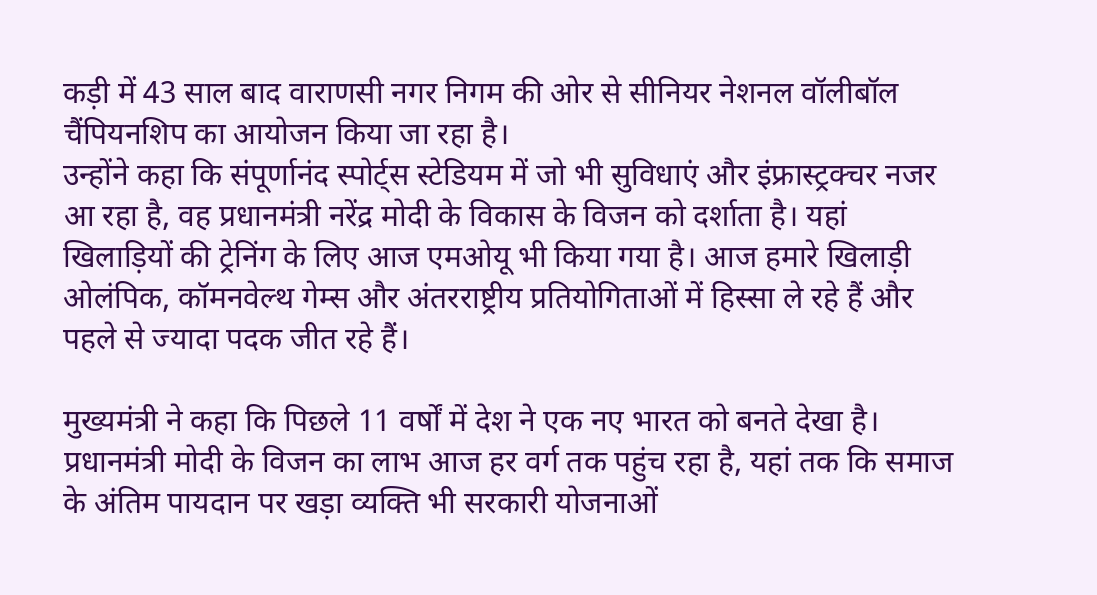कड़ी में 43 साल बाद वाराणसी नगर निगम की ओर से सीनियर नेशनल वॉलीबॉल चैंपियनशिप का आयोजन किया जा रहा है।
उन्होंने कहा कि संपूर्णानंद स्पोर्ट्स स्टेडियम में जो भी सुविधाएं और इंफ्रास्ट्रक्चर नजर आ रहा है, वह प्रधानमंत्री नरेंद्र मोदी के विकास के विजन को दर्शाता है। यहां खिलाड़ियों की ट्रेनिंग के लिए आज एमओयू भी किया गया है। आज हमारे खिलाड़ी ओलंपिक, कॉमनवेल्थ गेम्स और अंतरराष्ट्रीय प्रतियोगिताओं में हिस्सा ले रहे हैं और पहले से ज्यादा पदक जीत रहे हैं।

मुख्यमंत्री ने कहा कि पिछले 11 वर्षों में देश ने एक नए भारत को बनते देखा है। प्रधानमंत्री मोदी के विजन का लाभ आज हर वर्ग तक पहुंच रहा है, यहां तक कि समाज के अंतिम पायदान पर खड़ा व्यक्ति भी सरकारी योजनाओं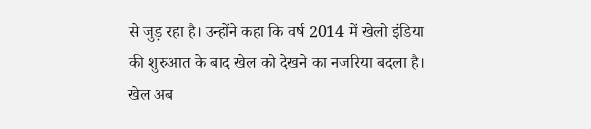से जुड़ रहा है। उन्होंने कहा कि वर्ष 2014 में खेलो इंडिया की शुरुआत के बाद खेल को देखने का नजरिया बदला है। खेल अब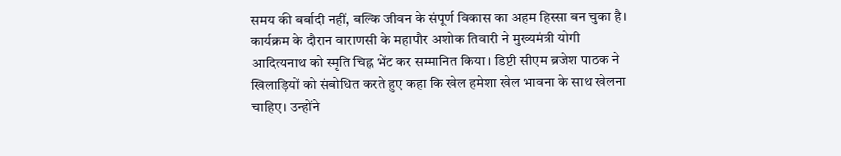समय की बर्बादी नहीं, बल्कि जीवन के संपूर्ण विकास का अहम हिस्सा बन चुका है।
कार्यक्रम के दौरान वाराणसी के महापौर अशोक तिवारी ने मुख्यमंत्री योगी आदित्यनाथ को स्मृति चिह्न भेंट कर सम्मानित किया। डिप्टी सीएम ब्रजेश पाठक ने खिलाड़ियों को संबोधित करते हुए कहा कि खेल हमेशा खेल भावना के साथ खेलना चाहिए। उन्होंने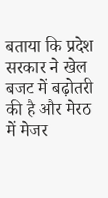बताया कि प्रदेश सरकार ने खेल बजट में बढ़ोतरी की है और मेरठ में मेजर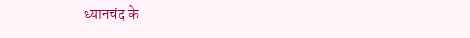ध्यानचंद के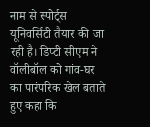नाम से स्पोर्ट्स यूनिवर्सिटी तैयार की जा रही है। डिप्टी सीएम ने वॉलीबॉल को गांव-घर का पारंपरिक खेल बताते हुए कहा कि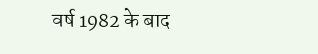वर्ष 1982 के बाद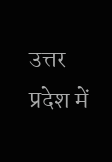उत्तर प्रदेश में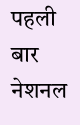पहली बार नेशनल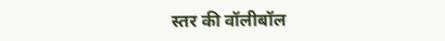स्तर की वॉलीबॉल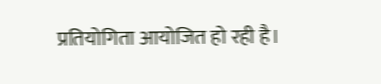प्रतियोगिता आयोजित हो रही है।